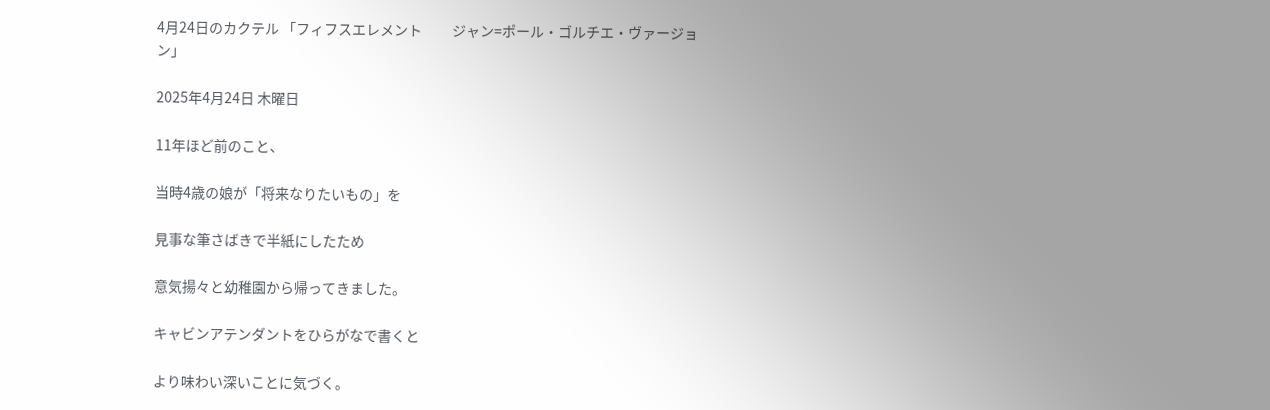4月24日のカクテル 「フィフスエレメント          ジャン=ポール・ゴルチエ・ヴァージョン」

2025年4月24日 木曜日

11年ほど前のこと、

当時4歳の娘が「将来なりたいもの」を

見事な筆さばきで半紙にしたため

意気揚々と幼稚園から帰ってきました。

キャビンアテンダントをひらがなで書くと

より味わい深いことに気づく。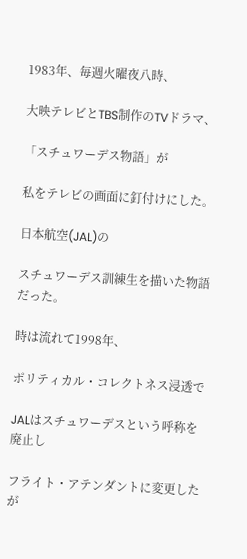1983年、毎週火曜夜八時、

大映テレビとTBS制作のTVドラマ、

「スチュワーデス物語」が

私をテレビの画面に釘付けにした。

日本航空(JAL)の

スチュワーデス訓練生を描いた物語だった。

時は流れて1998年、

ポリティカル・コレクトネス浸透で

JALはスチュワーデスという呼称を廃止し

フライト・アテンダントに変更したが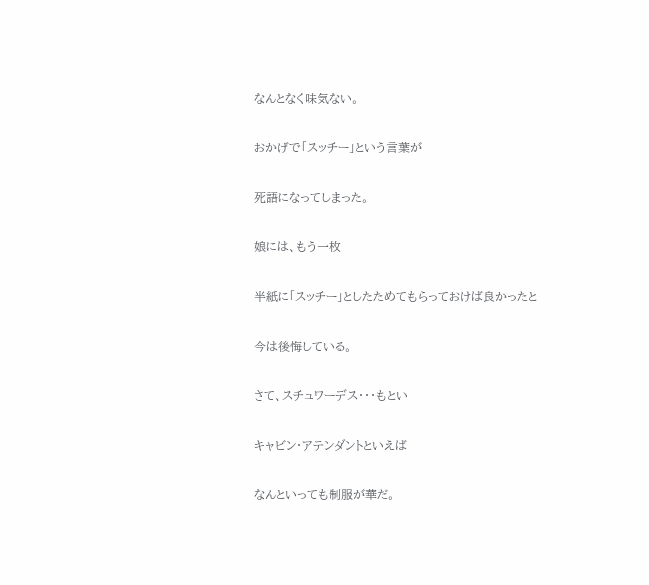なんとなく味気ない。

おかげで「スッチー」という言葉が

死語になってしまった。

娘には、もう一枚

半紙に「スッチー」としたためてもらっておけば良かったと

今は後悔している。

さて、スチュワーデス・・・もとい

キャビン・アテンダントといえば

なんといっても制服が華だ。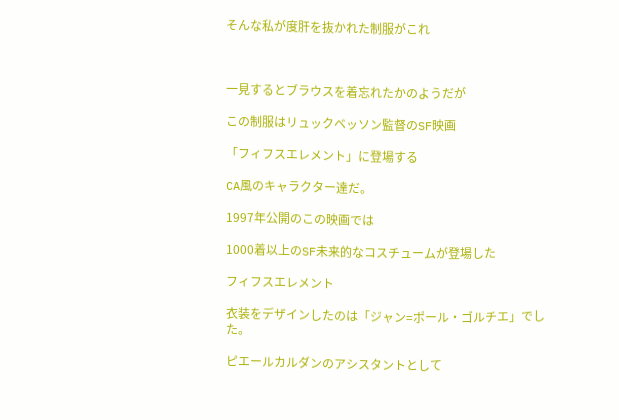そんな私が度肝を抜かれた制服がこれ



一見するとブラウスを着忘れたかのようだが

この制服はリュックベッソン監督のSF映画

「フィフスエレメント」に登場する

CA風のキャラクター達だ。

1997年公開のこの映画では

1000着以上のSF未来的なコスチュームが登場した

フィフスエレメント

衣装をデザインしたのは「ジャン=ポール・ゴルチエ」でした。

ピエールカルダンのアシスタントとして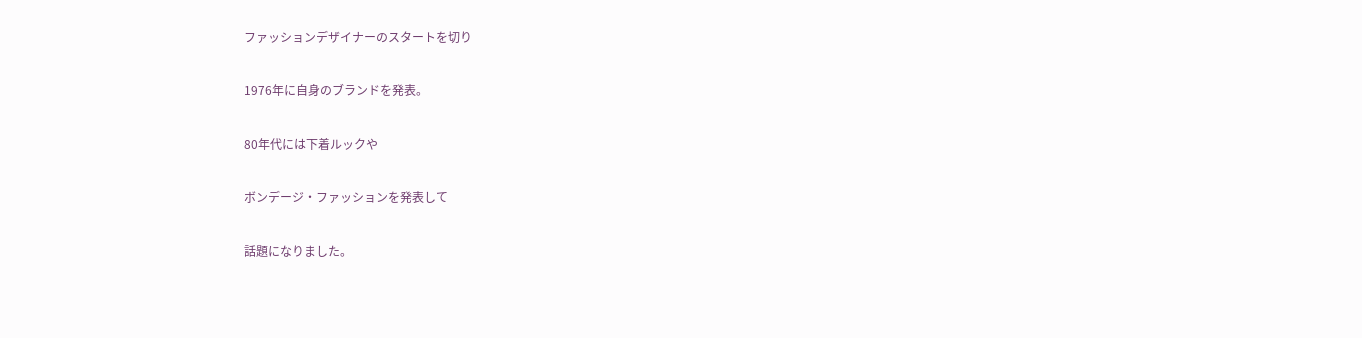ファッションデザイナーのスタートを切り

1976年に自身のブランドを発表。

80年代には下着ルックや

ボンデージ・ファッションを発表して

話題になりました。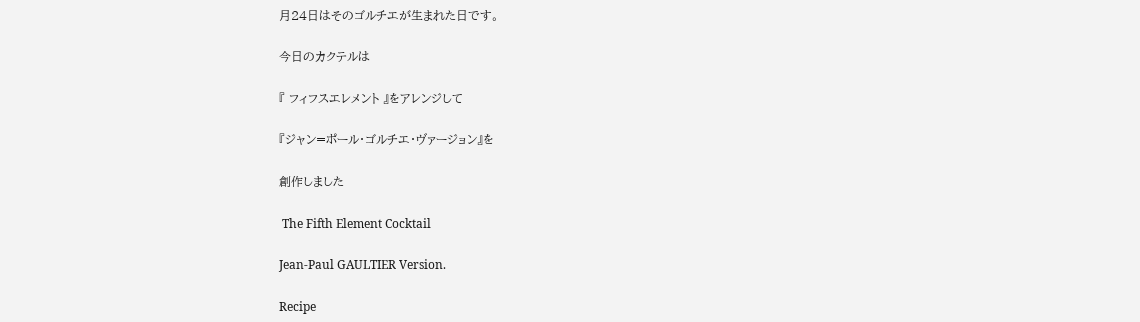月24日はそのゴルチエが生まれた日です。

今日のカクテルは

『 フィフスエレメント 』をアレンジして

『ジャン=ポール・ゴルチエ・ヴァージョン』を

創作しました

 The Fifth Element Cocktail

Jean-Paul GAULTIER Version.

Recipe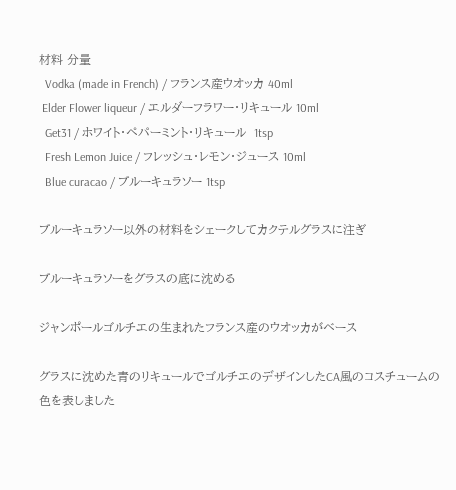材料 分量
  Vodka (made in French) / フランス産ウオッカ 40ml
 Elder Flower liqueur / エルダーフラワー・リキュール 10ml
  Get31 / ホワイト・ペパーミント・リキュール  1tsp
  Fresh Lemon Juice / フレッシュ・レモン・ジュース 10ml
  Blue curacao / ブルーキュラソー 1tsp

ブルーキュラソー以外の材料をシェークしてカクテルグラスに注ぎ

ブルーキュラソーをグラスの底に沈める

ジャンポールゴルチエの生まれたフランス産のウオッカがベース

グラスに沈めた青のリキュールでゴルチエのデザインしたCA風のコスチュームの色を表しました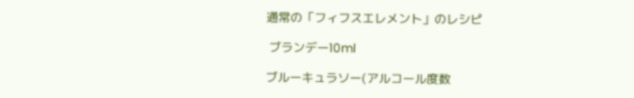通常の「フィフスエレメント」のレシピ

 ブランデー10ml

ブルーキュラソー(アルコール度数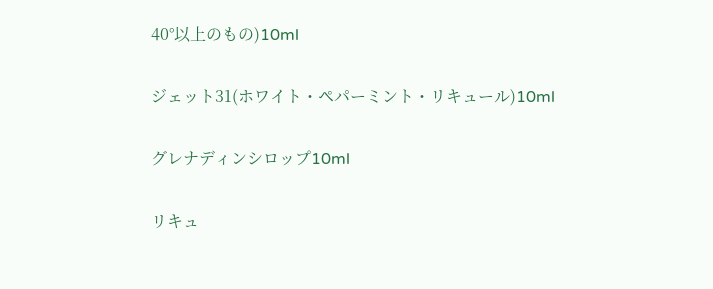40°以上のもの)10ml

ジェット31(ホワイト・ペパーミント・リキュール)10ml

グレナディンシロップ10ml

リキュ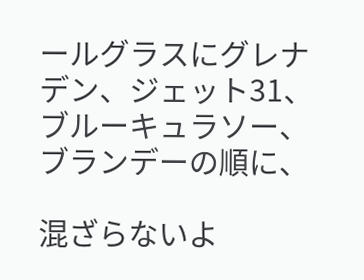ールグラスにグレナデン、ジェット31、ブルーキュラソー、ブランデーの順に、

混ざらないよ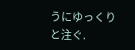うにゆっくりと注ぐ.